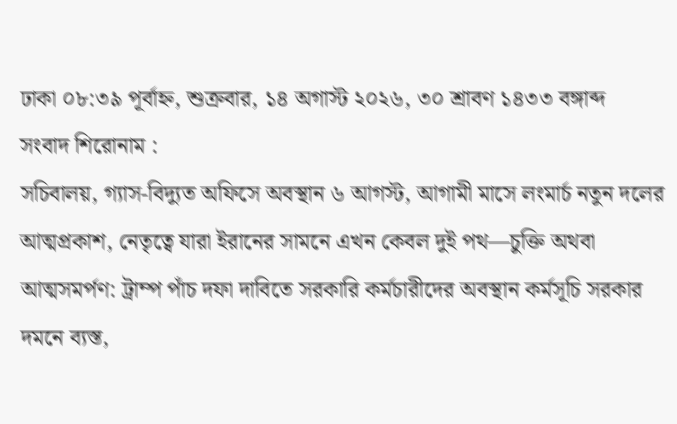ঢাকা ০৮:৩৯ পূর্বাহ্ন, শুক্রবার, ১৪ অগাস্ট ২০২৬, ৩০ শ্রাবণ ১৪৩৩ বঙ্গাব্দ
সংবাদ শিরোনাম :
সচিবালয়, গ্যাস-বিদ্যুত অফিসে অবস্থান ৬ আগস্ট, আগামী মাসে লংমার্চ নতুন দলের আত্মপ্রকাশ, নেতৃত্বে যারা ইরানের সামনে এখন কেবল দুই পথ—চুক্তি অথবা আত্মসমর্পণ: ট্রাম্প পাঁচ দফা দাবিতে সরকারি কর্মচারীদের অবস্থান কর্মসূচি সরকার দমনে ব্যস্ত,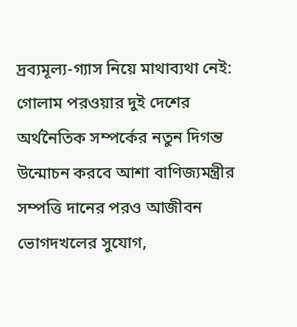দ্রব্যমূল্য-গ্যাস নিয়ে মাথাব্যথা নেই: গোলাম পরওয়ার দুই দেশের অর্থনৈতিক সম্পর্কের নতুন দিগন্ত উন্মোচন করবে আশা বাণিজ্যমন্ত্রীর সম্পত্তি দানের পরও আজীবন ভোগদখলের সুযোগ,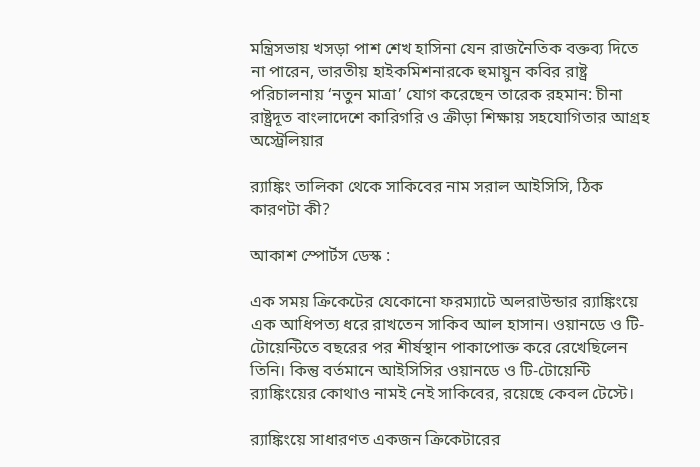মন্ত্রিসভায় খসড়া পাশ শেখ হাসিনা যেন রাজনৈতিক বক্তব্য দিতে না পারেন, ভারতীয় হাইকমিশনারকে হুমায়ুন কবির রাষ্ট্র পরিচালনায় ‘নতুন মাত্রা’ যোগ করেছেন তারেক রহমান: চীনা রাষ্ট্রদূত বাংলাদেশে কারিগরি ও ক্রীড়া শিক্ষায় সহযোগিতার আগ্রহ অস্ট্রেলিয়ার

র‍্যাঙ্কিং তালিকা থেকে সাকিবের নাম সরাল আইসিসি, ঠিক কারণটা কী?

আকাশ স্পোর্টস ডেস্ক :

এক সময় ক্রিকেটের যেকোনো ফরম্যাটে অলরাউন্ডার র‍্যাঙ্কিংয়ে এক আধিপত্য ধরে রাখতেন সাকিব আল হাসান। ওয়ানডে ও টি-টোয়েন্টিতে বছরের পর শীর্ষস্থান পাকাপোক্ত করে রেখেছিলেন তিনি। কিন্তু বর্তমানে আইসিসির ওয়ানডে ও টি-টোয়েন্টি র‍্যাঙ্কিংয়ের কোথাও নামই নেই সাকিবের, রয়েছে কেবল টেস্টে।

র‍্যাঙ্কিংয়ে সাধারণত একজন ক্রিকেটারের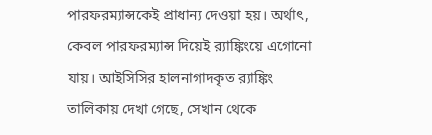পারফরম্যান্সকেই প্রাধান্য দেওয়া হয়। অর্থাৎ, কেবল পারফরম্যান্স দিয়েই র‍্যাঙ্কিংয়ে এগোনো যায়। আইসিসির হালনাগাদকৃত র‍্যাঙ্কিং তালিকায় দেখা গেছে, সেখান থেকে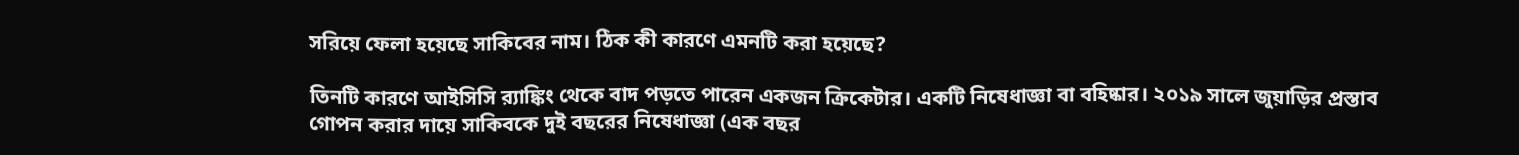সরিয়ে ফেলা হয়েছে সাকিবের নাম। ঠিক কী কারণে এমনটি করা হয়েছে?

তিনটি কারণে আইসিসি র‍্যাঙ্কিং থেকে বাদ পড়তে পারেন একজন ক্রিকেটার। একটি নিষেধাজ্ঞা বা বহিষ্কার। ২০১৯ সালে জুয়াড়ির প্রস্তাব গোপন করার দায়ে সাকিবকে দুই বছরের নিষেধাজ্ঞা (এক বছর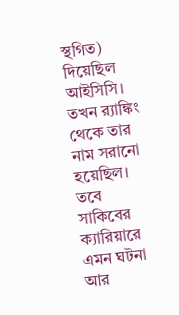স্থগিত) দিয়েছিল আইসিসি। তখন র‍্যাঙ্কিং থেকে তার নাম সরানো হয়েছিল। তবে সাকিবের ক্যারিয়ারে এমন ঘটনা আর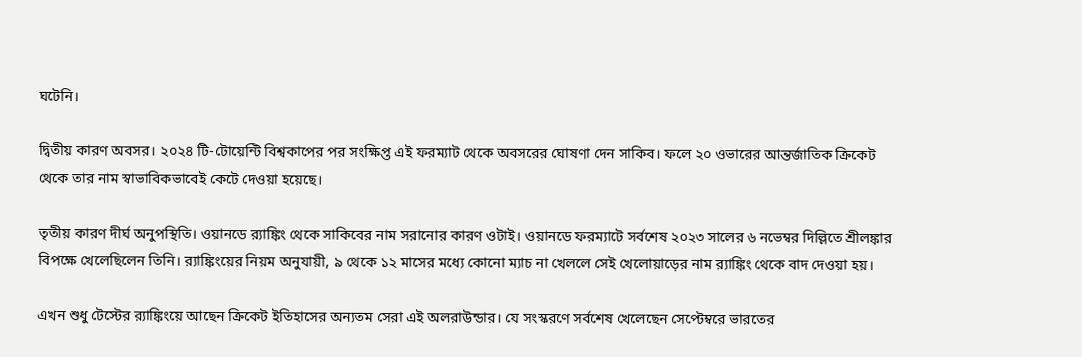ঘটেনি।

দ্বিতীয় কারণ অবসর। ২০২৪ টি-টোয়েন্টি বিশ্বকাপের পর সংক্ষিপ্ত এই ফরম্যাট থেকে অবসরের ঘোষণা দেন সাকিব। ফলে ২০ ওভারের আন্তর্জাতিক ক্রিকেট থেকে তার নাম স্বাভাবিকভাবেই কেটে দেওয়া হয়েছে।

তৃতীয় কারণ দীর্ঘ অনুপস্থিতি। ওয়ানডে র‍্যাঙ্কিং থেকে সাকিবের নাম সরানোর কারণ ওটাই। ওয়ানডে ফরম্যাটে সর্বশেষ ২০২৩ সালের ৬ নভেম্বর দিল্লিতে শ্রীলঙ্কার বিপক্ষে খেলেছিলেন তিনি। র‍্যাঙ্কিংয়ের নিয়ম অনুযায়ী, ৯ থেকে ১২ মাসের মধ্যে কোনো ম্যাচ না খেললে সেই খেলোয়াড়ের নাম র‍্যাঙ্কিং থেকে বাদ দেওয়া হয়।

এখন শুধু টেস্টের র‍্যাঙ্কিংয়ে আছেন ক্রিকেট ইতিহাসের অন্যতম সেরা এই অলরাউন্ডার। যে সংস্করণে সর্বশেষ খেলেছেন সেপ্টেম্বরে ভারতের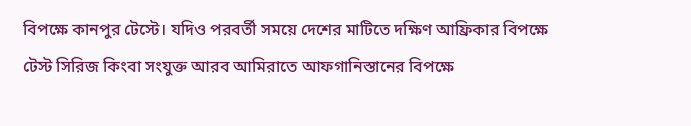বিপক্ষে কানপুর টেস্টে। যদিও পরবর্তী সময়ে দেশের মাটিতে দক্ষিণ আফ্রিকার বিপক্ষে টেস্ট সিরিজ কিংবা সংযুক্ত আরব আমিরাতে আফগানিস্তানের বিপক্ষে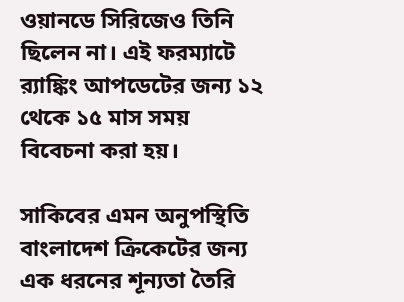ওয়ানডে সিরিজেও তিনি ছিলেন না। এই ফরম্যাটে র‍্যাঙ্কিং আপডেটের জন্য ১২ থেকে ১৫ মাস সময় বিবেচনা করা হয়।

সাকিবের এমন অনুপস্থিতি বাংলাদেশ ক্রিকেটের জন্য এক ধরনের শূন্যতা তৈরি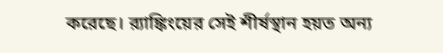করেছে। র‍্যাঙ্কিংয়ের সেই শীর্ষস্থান হয়ত অন্য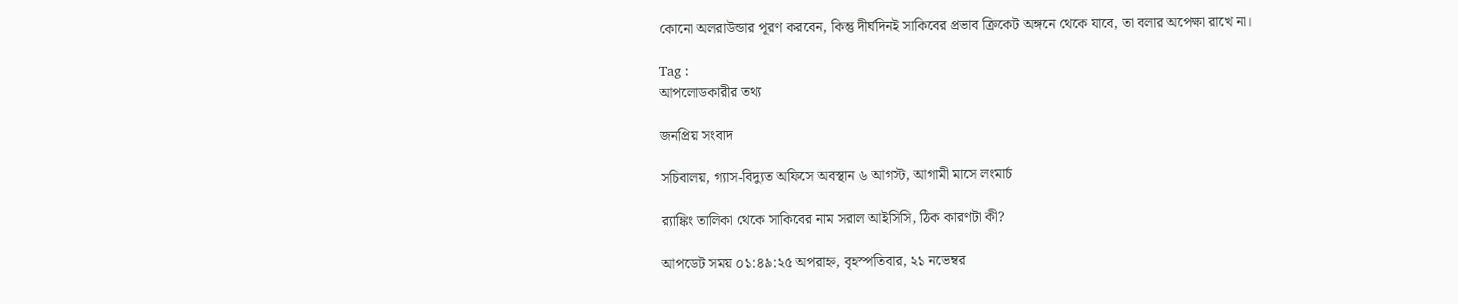কোনো অলরাউন্ডার পূরণ করবেন, কিন্তু দীর্ঘদিনই সাকিবের প্রভাব ক্রিকেট অঙ্গনে থেকে যাবে, তা বলার অপেক্ষা রাখে না।

Tag :
আপলোডকারীর তথ্য

জনপ্রিয় সংবাদ

সচিবালয়, গ্যাস-বিদ্যুত অফিসে অবস্থান ৬ আগস্ট, আগামী মাসে লংমার্চ

র‍্যাঙ্কিং তালিকা থেকে সাকিবের নাম সরাল আইসিসি, ঠিক কারণটা কী?

আপডেট সময় ০১:৪৯:২৫ অপরাহ্ন, বৃহস্পতিবার, ২১ নভেম্বর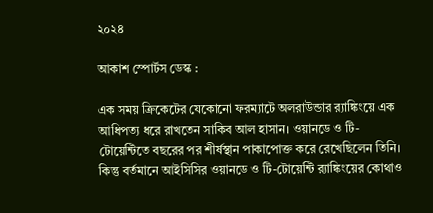২০২৪

আকাশ স্পোর্টস ডেস্ক :

এক সময় ক্রিকেটের যেকোনো ফরম্যাটে অলরাউন্ডার র‍্যাঙ্কিংয়ে এক আধিপত্য ধরে রাখতেন সাকিব আল হাসান। ওয়ানডে ও টি-টোয়েন্টিতে বছরের পর শীর্ষস্থান পাকাপোক্ত করে রেখেছিলেন তিনি। কিন্তু বর্তমানে আইসিসির ওয়ানডে ও টি-টোয়েন্টি র‍্যাঙ্কিংয়ের কোথাও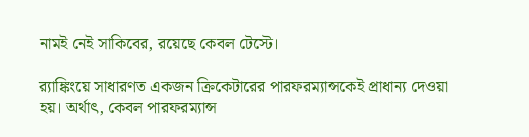নামই নেই সাকিবের, রয়েছে কেবল টেস্টে।

র‍্যাঙ্কিংয়ে সাধারণত একজন ক্রিকেটারের পারফরম্যান্সকেই প্রাধান্য দেওয়া হয়। অর্থাৎ, কেবল পারফরম্যান্স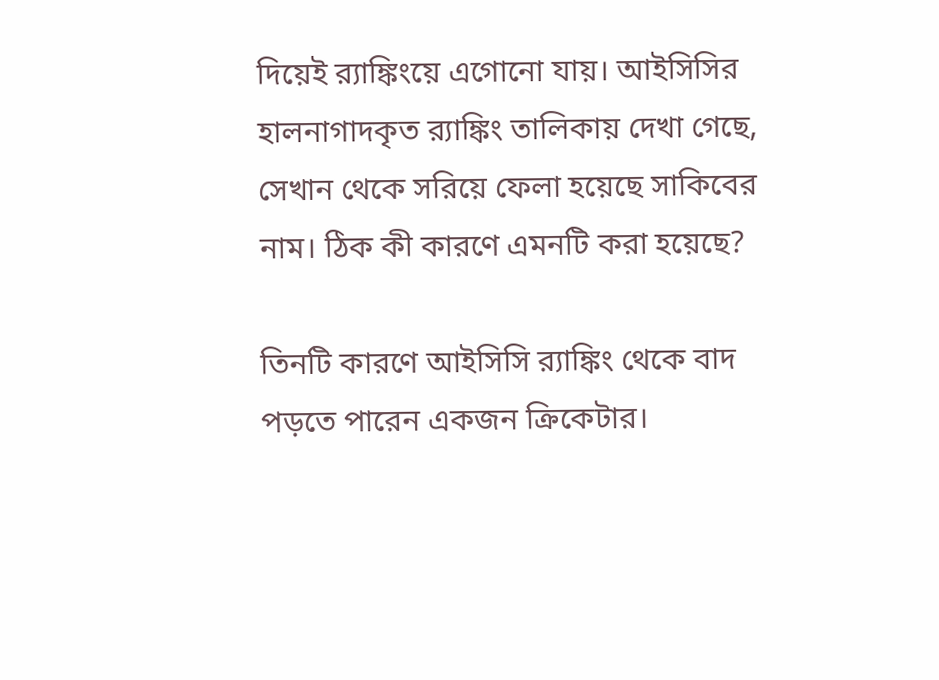দিয়েই র‍্যাঙ্কিংয়ে এগোনো যায়। আইসিসির হালনাগাদকৃত র‍্যাঙ্কিং তালিকায় দেখা গেছে, সেখান থেকে সরিয়ে ফেলা হয়েছে সাকিবের নাম। ঠিক কী কারণে এমনটি করা হয়েছে?

তিনটি কারণে আইসিসি র‍্যাঙ্কিং থেকে বাদ পড়তে পারেন একজন ক্রিকেটার।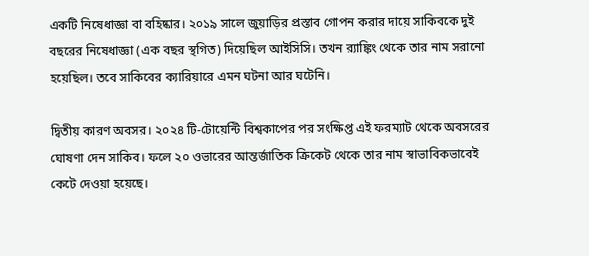একটি নিষেধাজ্ঞা বা বহিষ্কার। ২০১৯ সালে জুয়াড়ির প্রস্তাব গোপন করার দায়ে সাকিবকে দুই বছরের নিষেধাজ্ঞা (এক বছর স্থগিত) দিয়েছিল আইসিসি। তখন র‍্যাঙ্কিং থেকে তার নাম সরানো হয়েছিল। তবে সাকিবের ক্যারিয়ারে এমন ঘটনা আর ঘটেনি।

দ্বিতীয় কারণ অবসর। ২০২৪ টি-টোয়েন্টি বিশ্বকাপের পর সংক্ষিপ্ত এই ফরম্যাট থেকে অবসরের ঘোষণা দেন সাকিব। ফলে ২০ ওভারের আন্তর্জাতিক ক্রিকেট থেকে তার নাম স্বাভাবিকভাবেই কেটে দেওয়া হয়েছে।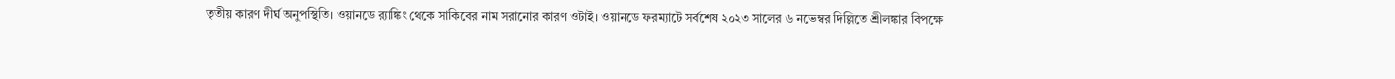তৃতীয় কারণ দীর্ঘ অনুপস্থিতি। ওয়ানডে র‍্যাঙ্কিং থেকে সাকিবের নাম সরানোর কারণ ওটাই। ওয়ানডে ফরম্যাটে সর্বশেষ ২০২৩ সালের ৬ নভেম্বর দিল্লিতে শ্রীলঙ্কার বিপক্ষে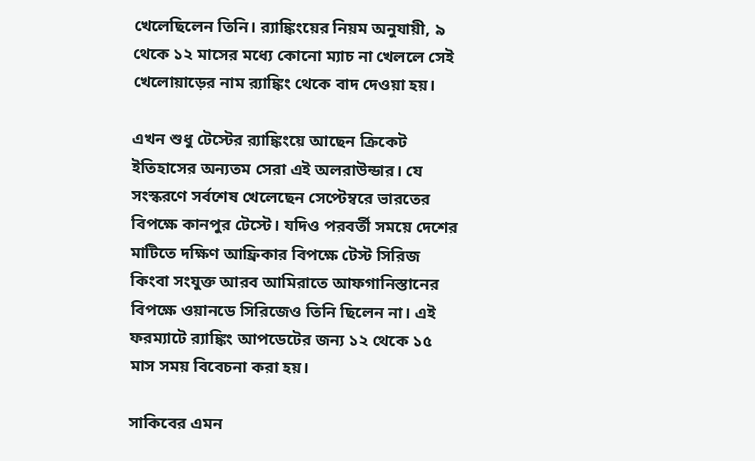খেলেছিলেন তিনি। র‍্যাঙ্কিংয়ের নিয়ম অনুযায়ী, ৯ থেকে ১২ মাসের মধ্যে কোনো ম্যাচ না খেললে সেই খেলোয়াড়ের নাম র‍্যাঙ্কিং থেকে বাদ দেওয়া হয়।

এখন শুধু টেস্টের র‍্যাঙ্কিংয়ে আছেন ক্রিকেট ইতিহাসের অন্যতম সেরা এই অলরাউন্ডার। যে সংস্করণে সর্বশেষ খেলেছেন সেপ্টেম্বরে ভারতের বিপক্ষে কানপুর টেস্টে। যদিও পরবর্তী সময়ে দেশের মাটিতে দক্ষিণ আফ্রিকার বিপক্ষে টেস্ট সিরিজ কিংবা সংযুক্ত আরব আমিরাতে আফগানিস্তানের বিপক্ষে ওয়ানডে সিরিজেও তিনি ছিলেন না। এই ফরম্যাটে র‍্যাঙ্কিং আপডেটের জন্য ১২ থেকে ১৫ মাস সময় বিবেচনা করা হয়।

সাকিবের এমন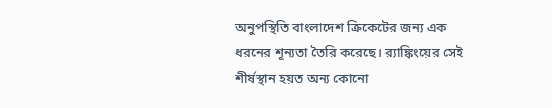অনুপস্থিতি বাংলাদেশ ক্রিকেটের জন্য এক ধরনের শূন্যতা তৈরি করেছে। র‍্যাঙ্কিংয়ের সেই শীর্ষস্থান হয়ত অন্য কোনো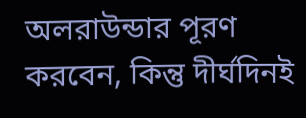অলরাউন্ডার পূরণ করবেন, কিন্তু দীর্ঘদিনই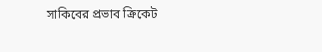সাকিবের প্রভাব ক্রিকেট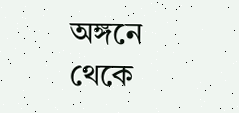অঙ্গনে থেকে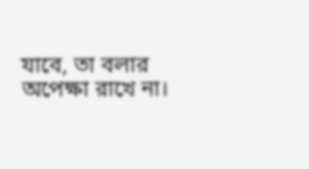যাবে, তা বলার অপেক্ষা রাখে না।